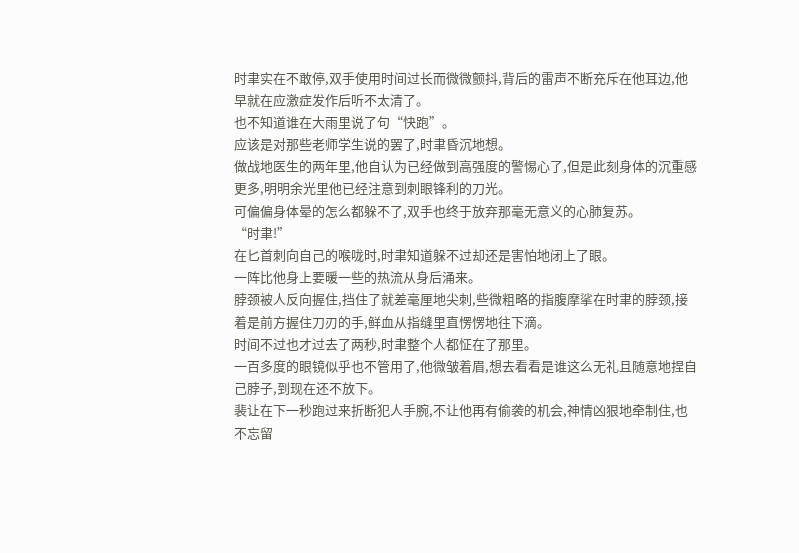时聿实在不敢停,双手使用时间过长而微微颤抖,背后的雷声不断充斥在他耳边,他早就在应激症发作后听不太清了。
也不知道谁在大雨里说了句“快跑”。
应该是对那些老师学生说的罢了,时聿昏沉地想。
做战地医生的两年里,他自认为已经做到高强度的警惕心了,但是此刻身体的沉重感更多,明明余光里他已经注意到刺眼锋利的刀光。
可偏偏身体晕的怎么都躲不了,双手也终于放弃那毫无意义的心肺复苏。
“时聿!”
在匕首刺向自己的喉咙时,时聿知道躲不过却还是害怕地闭上了眼。
一阵比他身上要暖一些的热流从身后涌来。
脖颈被人反向握住,挡住了就差毫厘地尖刺,些微粗略的指腹摩挲在时聿的脖颈,接着是前方握住刀刃的手,鲜血从指缝里直愣愣地往下滴。
时间不过也才过去了两秒,时聿整个人都怔在了那里。
一百多度的眼镜似乎也不管用了,他微皱着眉,想去看看是谁这么无礼且随意地捏自己脖子,到现在还不放下。
裴让在下一秒跑过来折断犯人手腕,不让他再有偷袭的机会,神情凶狠地牵制住,也不忘留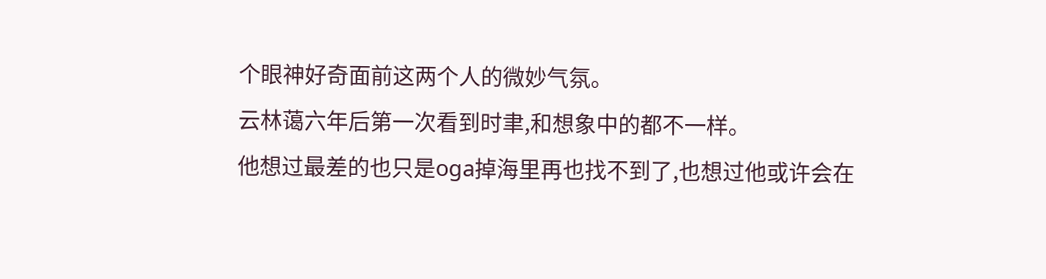个眼神好奇面前这两个人的微妙气氛。
云林蔼六年后第一次看到时聿,和想象中的都不一样。
他想过最差的也只是oga掉海里再也找不到了,也想过他或许会在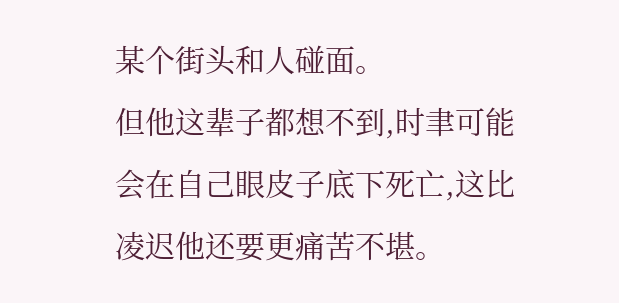某个街头和人碰面。
但他这辈子都想不到,时聿可能会在自己眼皮子底下死亡,这比凌迟他还要更痛苦不堪。